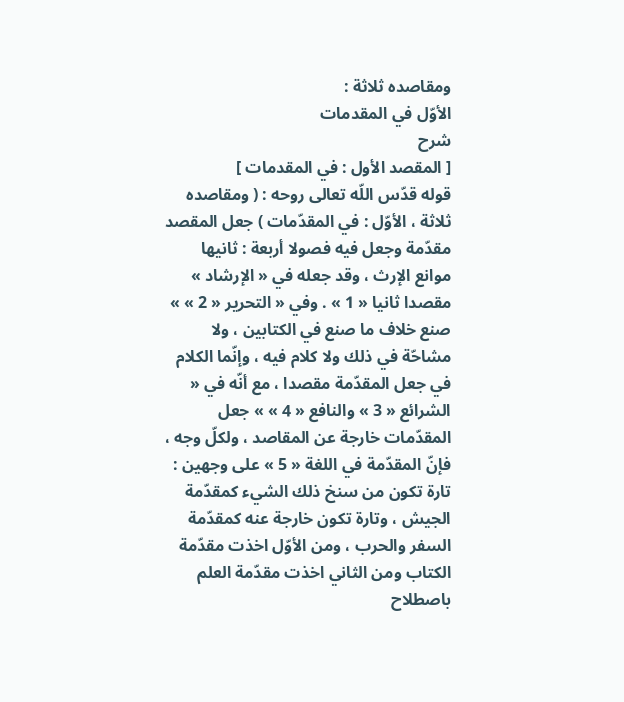ومقاصده ثلاثة :
الأوّل في المقدمات
شرح
[ المقصد الأول : في المقدمات ]
قوله قدّس اللّه تعالى روحه : ( ومقاصده ثلاثة ، الأوّل : في المقدّمات ) جعل المقصد مقدّمة وجعل فيه فصولا أربعة : ثانيها موانع الإرث ، وقد جعله في « الإرشاد » مقصدا ثانيا « 1 » . وفي « التحرير « 2 » » صنع خلاف ما صنع في الكتابين ، ولا مشاحّة في ذلك ولا كلام فيه ، وإنّما الكلام في جعل المقدّمة مقصدا ، مع أنّه في « الشرائع « 3 » والنافع « 4 » » جعل المقدّمات خارجة عن المقاصد ، ولكلّ وجه ، فإنّ المقدّمة في اللغة « 5 » على وجهين : تارة تكون من سنخ ذلك الشيء كمقدّمة الجيش ، وتارة تكون خارجة عنه كمقدّمة السفر والحرب ، ومن الأوّل اخذت مقدّمة الكتاب ومن الثاني اخذت مقدّمة العلم باصطلاح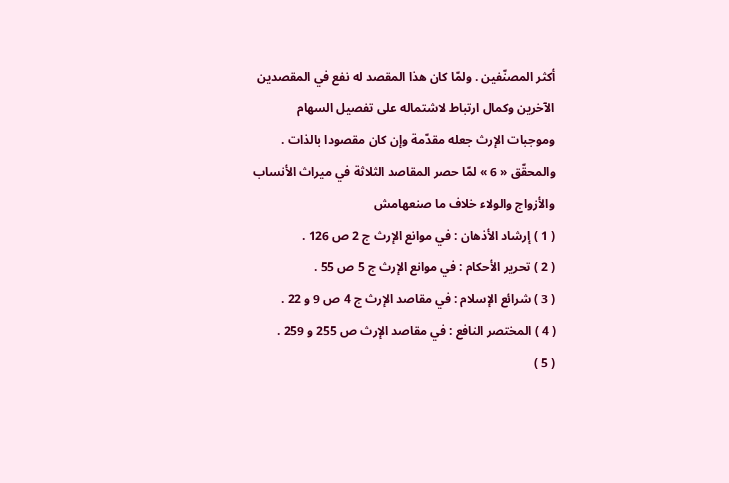أكثر المصنّفين . ولمّا كان هذا المقصد له نفع في المقصدين الآخرين وكمال ارتباط لاشتماله على تفصيل السهام وموجبات الإرث جعله مقدّمة وإن كان مقصودا بالذات . والمحقّق « 6 » لمّا حصر المقاصد الثلاثة في ميراث الأنساب والأزواج والولاء خلاف ما صنعهامش
( 1 ) إرشاد الأذهان : في موانع الإرث ج 2 ص 126 .
( 2 ) تحرير الأحكام : في موانع الإرث ج 5 ص 55 .
( 3 ) شرائع الإسلام : في مقاصد الإرث ج 4 ص 9 و 22 .
( 4 ) المختصر النافع : في مقاصد الإرث ص 255 و 259 .
( 5 )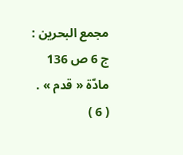مجمع البحرين : ج 6 ص 136 مادّة « قدم » .
( 6 )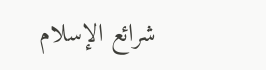شرائع الإسلام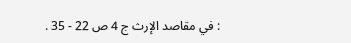: في مقاصد الإرث ج 4 ص 22 - 35 .